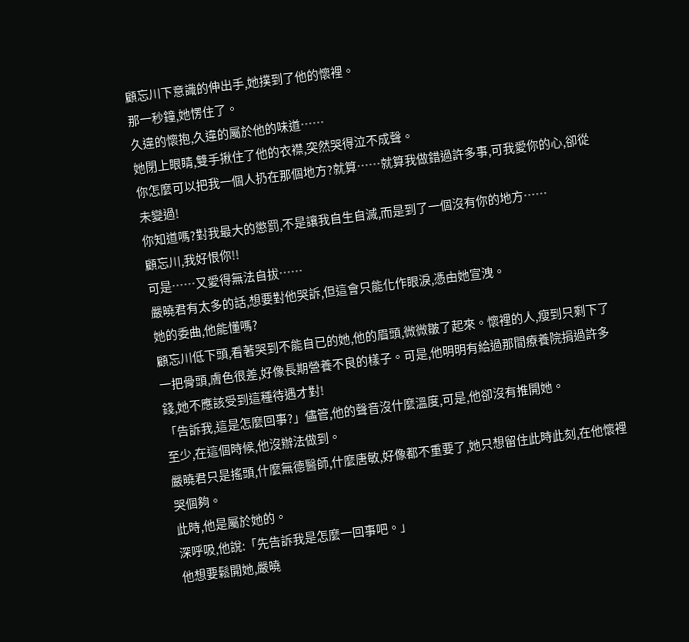顧忘川下意識的伸出手,她撲到了他的懷裡。
那一秒鐘,她愣住了。
久違的懷抱,久違的屬於他的味道……
她閉上眼睛,雙手揪住了他的衣襟,突然哭得泣不成聲。
你怎麼可以把我一個人扔在那個地方?就算……就算我做錯過許多事,可我愛你的心,卻從未變過!
你知道嗎?對我最大的懲罰,不是讓我自生自滅,而是到了一個沒有你的地方……
顧忘川,我好恨你!!
可是……又愛得無法自拔……
嚴曉君有太多的話,想要對他哭訴,但這會只能化作眼淚,憑由她宣洩。
她的委曲,他能懂嗎?
顧忘川低下頭,看著哭到不能自已的她,他的眉頭,微微皺了起來。懷裡的人,瘦到只剩下了一把骨頭,膚色很差,好像長期營養不良的樣子。可是,他明明有給過那間療養院捐過許多錢,她不應該受到這種待遇才對!
「告訴我,這是怎麼回事?」儘管,他的聲音沒什麼溫度,可是,他卻沒有推開她。
至少,在這個時候,他沒辦法做到。
嚴曉君只是搖頭,什麼無德醫師,什麼唐敏,好像都不重要了,她只想留住此時此刻,在他懷裡哭個夠。
此時,他是屬於她的。
深呼吸,他說:「先告訴我是怎麼一回事吧。」
他想要鬆開她,嚴曉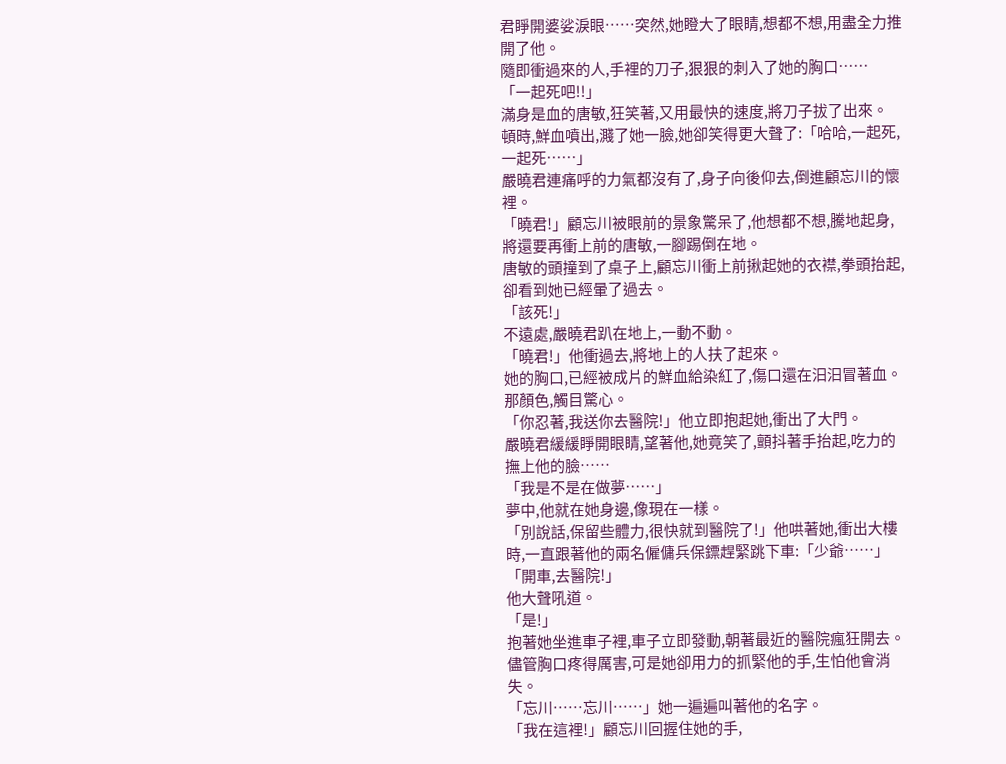君睜開婆娑淚眼……突然,她瞪大了眼睛,想都不想,用盡全力推開了他。
隨即衝過來的人,手裡的刀子,狠狠的刺入了她的胸口……
「一起死吧!!」
滿身是血的唐敏,狂笑著,又用最快的速度,將刀子拔了出來。
頓時,鮮血噴出,濺了她一臉,她卻笑得更大聲了:「哈哈,一起死,一起死……」
嚴曉君連痛呼的力氣都沒有了,身子向後仰去,倒進顧忘川的懷裡。
「曉君!」顧忘川被眼前的景象驚呆了,他想都不想,騰地起身,將還要再衝上前的唐敏,一腳踢倒在地。
唐敏的頭撞到了桌子上,顧忘川衝上前揪起她的衣襟,拳頭抬起,卻看到她已經暈了過去。
「該死!」
不遠處,嚴曉君趴在地上,一動不動。
「曉君!」他衝過去,將地上的人扶了起來。
她的胸口,已經被成片的鮮血給染紅了,傷口還在汩汩冒著血。
那顏色,觸目驚心。
「你忍著,我送你去醫院!」他立即抱起她,衝出了大門。
嚴曉君緩緩睜開眼睛,望著他,她竟笑了,顫抖著手抬起,吃力的撫上他的臉……
「我是不是在做夢……」
夢中,他就在她身邊,像現在一樣。
「別說話,保留些體力,很快就到醫院了!」他哄著她,衝出大樓時,一直跟著他的兩名僱傭兵保鏢趕緊跳下車:「少爺……」
「開車,去醫院!」
他大聲吼道。
「是!」
抱著她坐進車子裡,車子立即發動,朝著最近的醫院瘋狂開去。
儘管胸口疼得厲害,可是她卻用力的抓緊他的手,生怕他會消失。
「忘川……忘川……」她一遍遍叫著他的名字。
「我在這裡!」顧忘川回握住她的手,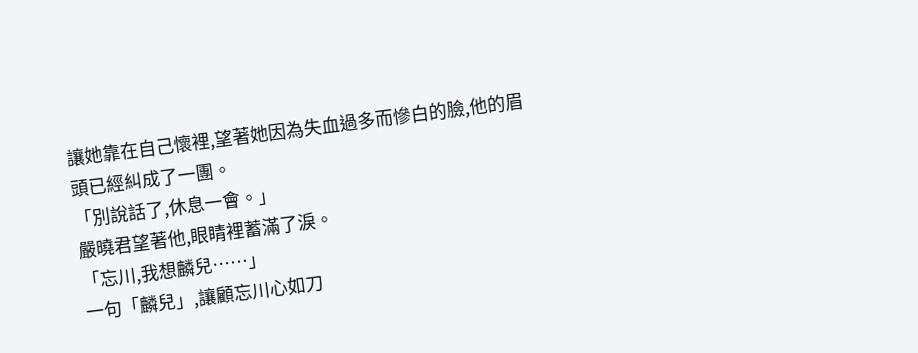讓她靠在自己懷裡,望著她因為失血過多而慘白的臉,他的眉頭已經糾成了一團。
「別說話了,休息一會。」
嚴曉君望著他,眼睛裡蓄滿了淚。
「忘川,我想麟兒……」
一句「麟兒」,讓顧忘川心如刀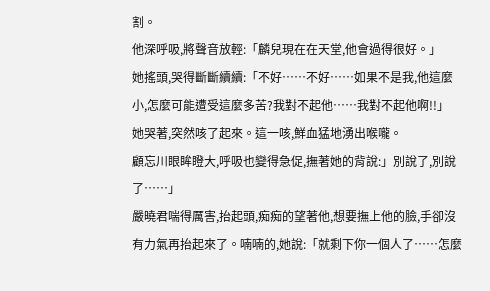割。
他深呼吸,將聲音放輕:「麟兒現在在天堂,他會過得很好。」
她搖頭,哭得斷斷續續:「不好……不好……如果不是我,他這麼小,怎麼可能遭受這麼多苦?我對不起他……我對不起他啊!!」
她哭著,突然咳了起來。這一咳,鮮血猛地湧出喉嚨。
顧忘川眼眸瞪大,呼吸也變得急促,撫著她的背說:」別說了,別說了……」
嚴曉君喘得厲害,抬起頭,痴痴的望著他,想要撫上他的臉,手卻沒有力氣再抬起來了。喃喃的,她說:「就剩下你一個人了……怎麼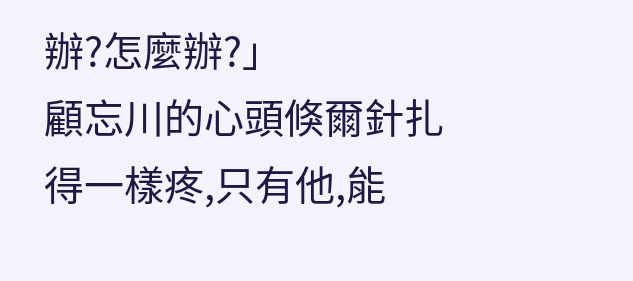辦?怎麼辦?」
顧忘川的心頭倏爾針扎得一樣疼,只有他,能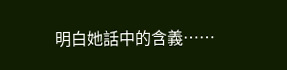明白她話中的含義……